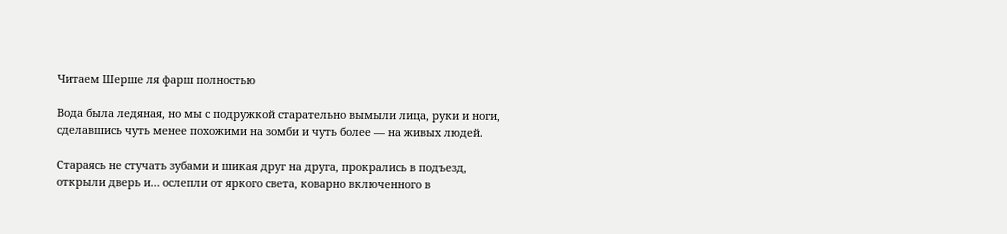Читаем Шерше ля фарш полностью

Вода была ледяная, но мы с подружкой старательно вымыли лица, руки и ноги, сделавшись чуть менее похожими на зомби и чуть более — на живых людей.

Стараясь не стучать зубами и шикая друг на друга, прокрались в подъезд, открыли дверь и… ослепли от яркого света, коварно включенного в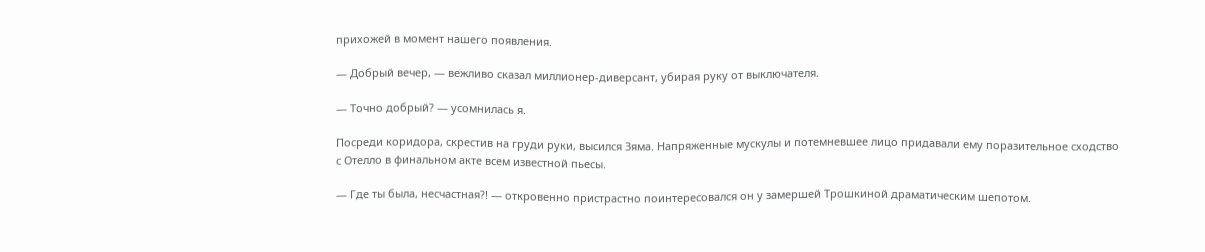прихожей в момент нашего появления.

— Добрый вечер, — вежливо сказал миллионер-диверсант, убирая руку от выключателя.

— Точно добрый? — усомнилась я.

Посреди коридора, скрестив на груди руки, высился Зяма. Напряженные мускулы и потемневшее лицо придавали ему поразительное сходство с Отелло в финальном акте всем известной пьесы.

— Где ты была, несчастная?! — откровенно пристрастно поинтересовался он у замершей Трошкиной драматическим шепотом.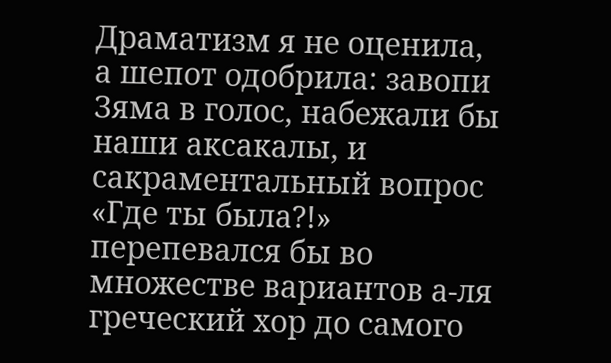Драматизм я не оценила, а шепот одобрила: завопи Зяма в голос, набежали бы наши аксакалы, и сакраментальный вопрос «Где ты была?!» перепевался бы во множестве вариантов а-ля греческий хор до самого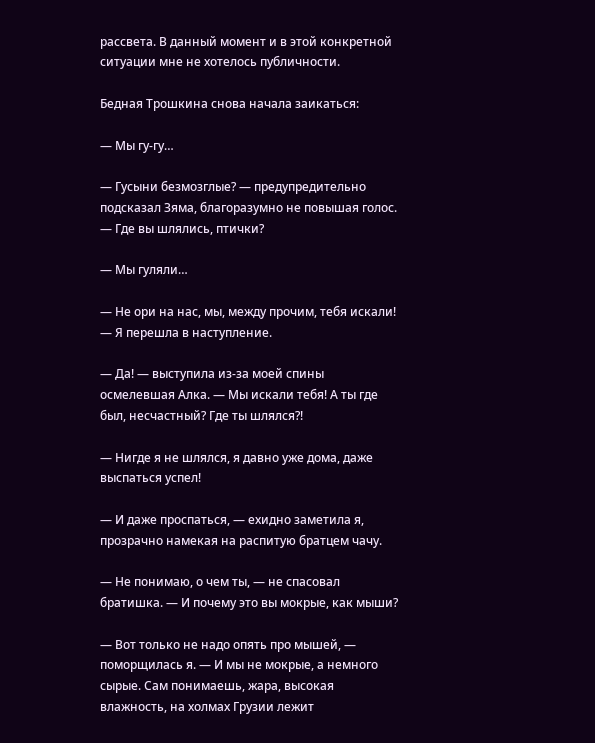рассвета. В данный момент и в этой конкретной ситуации мне не хотелось публичности.

Бедная Трошкина снова начала заикаться:

— Мы гу-гу…

— Гусыни безмозглые? — предупредительно подсказал Зяма, благоразумно не повышая голос. — Где вы шлялись, птички?

— Мы гуляли…

— Не ори на нас, мы, между прочим, тебя искали! — Я перешла в наступление.

— Да! — выступила из-за моей спины осмелевшая Алка. — Мы искали тебя! А ты где был, несчастный? Где ты шлялся?!

— Нигде я не шлялся, я давно уже дома, даже выспаться успел!

— И даже проспаться, — ехидно заметила я, прозрачно намекая на распитую братцем чачу.

— Не понимаю, о чем ты, — не спасовал братишка. — И почему это вы мокрые, как мыши?

— Вот только не надо опять про мышей, — поморщилась я. — И мы не мокрые, а немного сырые. Сам понимаешь, жара, высокая влажность, на холмах Грузии лежит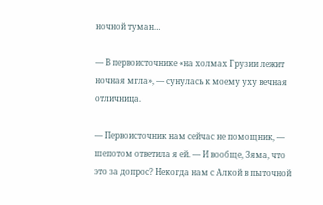ночной туман…

— В первоисточнике «на холмах Грузии лежит ночная мгла», — сунулась к моему уху вечная отличница.

— Первоисточник нам сейчас не помощник, — шепотом ответила я ей. — И вообще, Зяма, что это за допрос? Некогда нам с Алкой в пыточной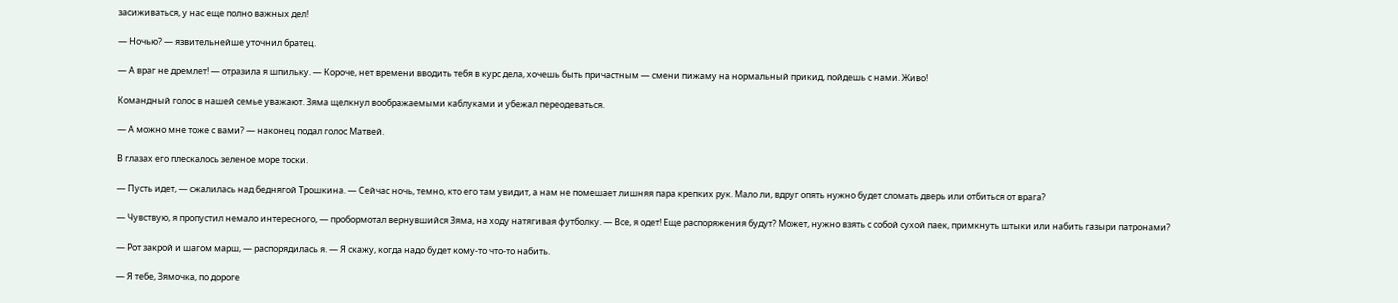засиживаться, у нас еще полно важных дел!

— Ночью? — язвительнейше уточнил братец.

— А враг не дремлет! — отразила я шпильку. — Короче, нет времени вводить тебя в курс дела, хочешь быть причастным — смени пижаму на нормальный прикид, пойдешь с нами. Живо!

Командный голос в нашей семье уважают. Зяма щелкнул воображаемыми каблуками и убежал переодеваться.

— А можно мне тоже с вами? — наконец подал голос Матвей.

В глазах его плескалось зеленое море тоски.

— Пусть идет, — сжалилась над беднягой Трошкина. — Сейчас ночь, темно, кто его там увидит, а нам не помешает лишняя пара крепких рук. Мало ли, вдруг опять нужно будет сломать дверь или отбиться от врага?

— Чувствую, я пропустил немало интересного, — пробормотал вернувшийся Зяма, на ходу натягивая футболку. — Все, я одет! Еще распоряжения будут? Может, нужно взять с собой сухой паек, примкнуть штыки или набить газыри патронами?

— Рот закрой и шагом марш, — распорядилась я. — Я скажу, когда надо будет кому-то что-то набить.

— Я тебе, Зямочка, по дороге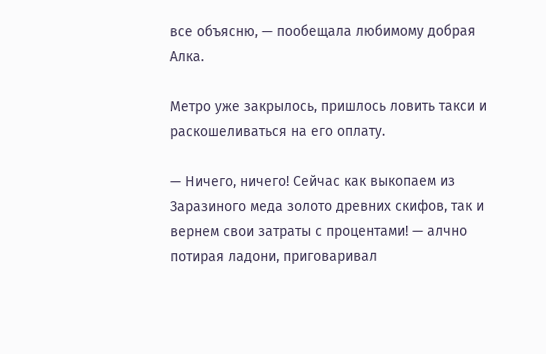все объясню, — пообещала любимому добрая Алка.

Метро уже закрылось, пришлось ловить такси и раскошеливаться на его оплату.

— Ничего, ничего! Сейчас как выкопаем из Заразиного меда золото древних скифов, так и вернем свои затраты с процентами! — алчно потирая ладони, приговаривал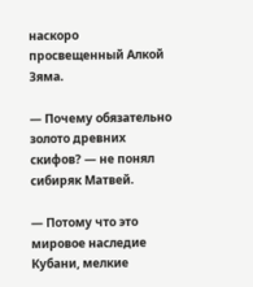наскоро просвещенный Алкой Зяма.

— Почему обязательно золото древних скифов? — не понял сибиряк Матвей.

— Потому что это мировое наследие Кубани, мелкие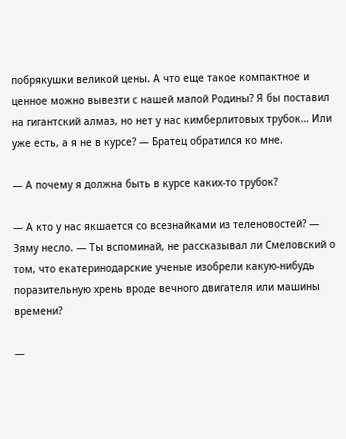побрякушки великой цены. А что еще такое компактное и ценное можно вывезти с нашей малой Родины? Я бы поставил на гигантский алмаз, но нет у нас кимберлитовых трубок… Или уже есть, а я не в курсе? — Братец обратился ко мне.

— А почему я должна быть в курсе каких-то трубок?

— А кто у нас якшается со всезнайками из теленовостей? — Зяму несло. — Ты вспоминай, не рассказывал ли Смеловский о том, что екатеринодарские ученые изобрели какую-нибудь поразительную хрень вроде вечного двигателя или машины времени?

—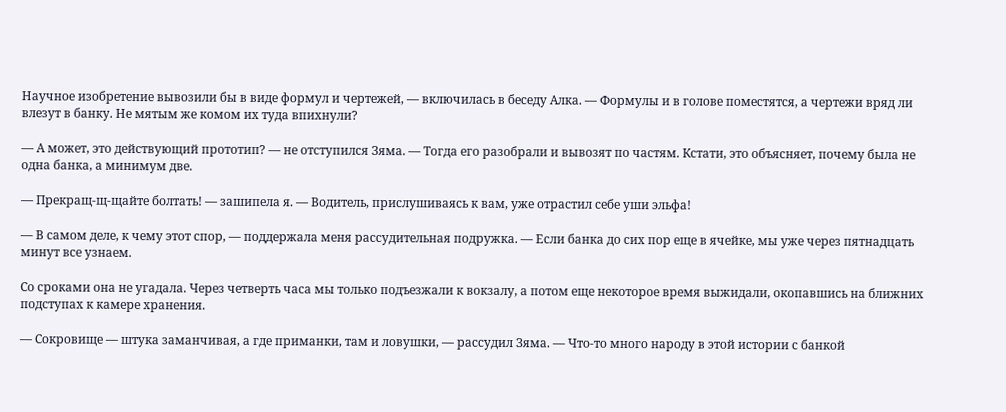Научное изобретение вывозили бы в виде формул и чертежей, — включилась в беседу Алка. — Формулы и в голове поместятся, а чертежи вряд ли влезут в банку. Не мятым же комом их туда впихнули?

— А может, это действующий прототип? — не отступился Зяма. — Тогда его разобрали и вывозят по частям. Кстати, это объясняет, почему была не одна банка, а минимум две.

— Прекращ-щ-щайте болтать! — зашипела я. — Водитель, прислушиваясь к вам, уже отрастил себе уши эльфа!

— В самом деле, к чему этот спор, — поддержала меня рассудительная подружка. — Если банка до сих пор еще в ячейке, мы уже через пятнадцать минут все узнаем.

Со сроками она не угадала. Через четверть часа мы только подъезжали к вокзалу, а потом еще некоторое время выжидали, окопавшись на ближних подступах к камере хранения.

— Сокровище — штука заманчивая, а где приманки, там и ловушки, — рассудил Зяма. — Что-то много народу в этой истории с банкой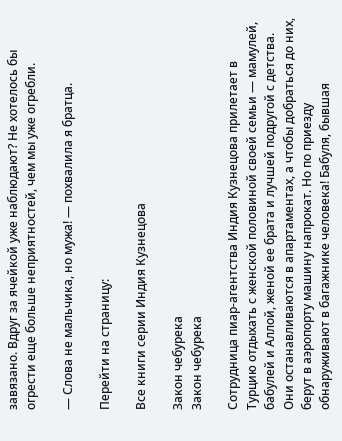завязано. Вдруг за ячейкой уже наблюдают? Не хотелось бы огрести еще больше неприятностей, чем мы уже огребли.

— Слова не мальчика, но мужа! — похвалила я братца.

Перейти на страницу:

Все книги серии Индия Кузнецова

Закон чебурека
Закон чебурека

Сотрудница пиар-агентства Индия Кузнецова прилетает в Турцию отдыхать с женской половиной своей семьи — мамулей, бабулей и Аллой, женой ее брата и лучшей подругой с детства. Они останавливаются в апартаментах, а чтобы добраться до них, берут в аэропорту машину напрокат. Но по приезду обнаруживают в багажнике человека! Бабуля, бывшая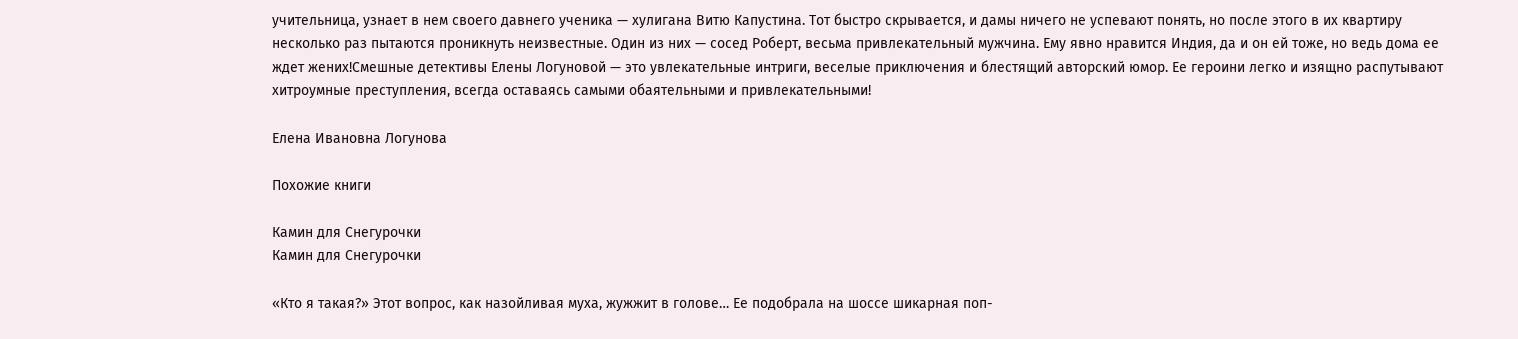учительница, узнает в нем своего давнего ученика — хулигана Витю Капустина. Тот быстро скрывается, и дамы ничего не успевают понять, но после этого в их квартиру несколько раз пытаются проникнуть неизвестные. Один из них — сосед Роберт, весьма привлекательный мужчина. Ему явно нравится Индия, да и он ей тоже, но ведь дома ее ждет жених!Смешные детективы Елены Логуновой — это увлекательные интриги, веселые приключения и блестящий авторский юмор. Ее героини легко и изящно распутывают хитроумные преступления, всегда оставаясь самыми обаятельными и привлекательными!

Елена Ивановна Логунова

Похожие книги

Камин для Снегурочки
Камин для Снегурочки

«Кто я такая?» Этот вопрос, как назойливая муха, жужжит в голове… Ее подобрала на шоссе шикарная поп-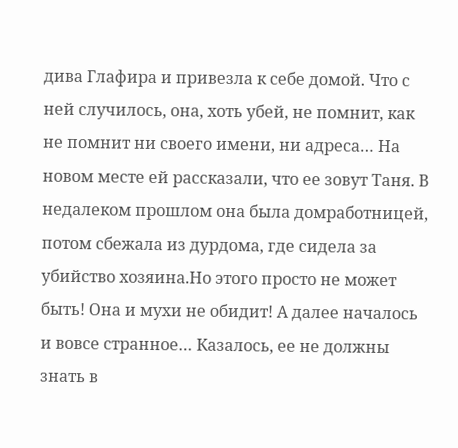дива Глафира и привезла к себе домой. Что с ней случилось, она, хоть убей, не помнит, как не помнит ни своего имени, ни адреса… На новом месте ей рассказали, что ее зовут Таня. В недалеком прошлом она была домработницей, потом сбежала из дурдома, где сидела за убийство хозяина.Но этого просто не может быть! Она и мухи не обидит! А далее началось и вовсе странное… Казалось, ее не должны знать в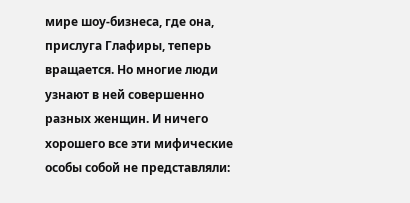мире шоу-бизнеса, где она, прислуга Глафиры, теперь вращается. Но многие люди узнают в ней совершенно разных женщин. И ничего хорошего все эти мифические особы собой не представляли: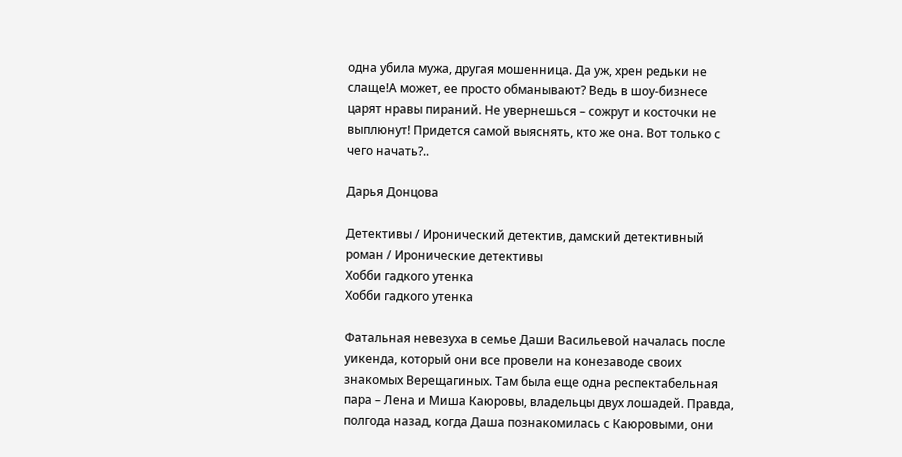одна убила мужа, другая мошенница. Да уж, хрен редьки не слаще!А может, ее просто обманывают? Ведь в шоу-бизнесе царят нравы пираний. Не увернешься – сожрут и косточки не выплюнут! Придется самой выяснять, кто же она. Вот только с чего начать?..

Дарья Донцова

Детективы / Иронический детектив, дамский детективный роман / Иронические детективы
Хобби гадкого утенка
Хобби гадкого утенка

Фатальная невезуха в семье Даши Васильевой началась после уикенда, который они все провели на конезаводе своих знакомых Верещагиных. Там была еще одна респектабельная пара – Лена и Миша Каюровы, владельцы двух лошадей. Правда, полгода назад, когда Даша познакомилась с Каюровыми, они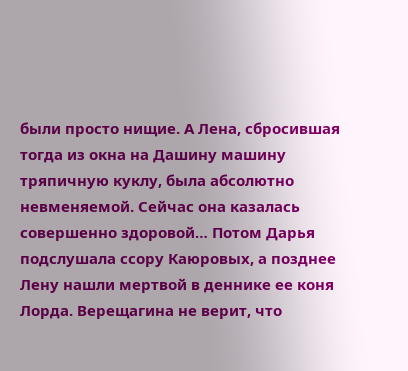были просто нищие. А Лена, сбросившая тогда из окна на Дашину машину тряпичную куклу, была абсолютно невменяемой. Сейчас она казалась совершенно здоровой… Потом Дарья подслушала ссору Каюровых, а позднее Лену нашли мертвой в деннике ее коня Лорда. Верещагина не верит, что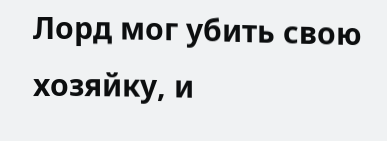Лорд мог убить свою хозяйку, и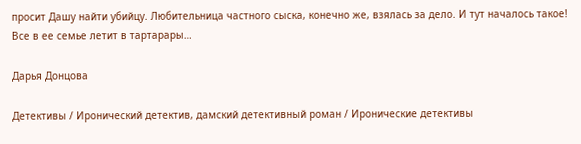просит Дашу найти убийцу. Любительница частного сыска, конечно же, взялась за дело. И тут началось такое! Все в ее семье летит в тартарары…

Дарья Донцова

Детективы / Иронический детектив, дамский детективный роман / Иронические детективы